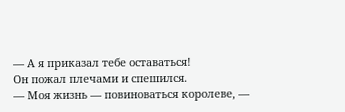— А я приказал тебе оставаться!
Он пожал плечами и спешился.
— Моя жизнь — повиноваться королеве, —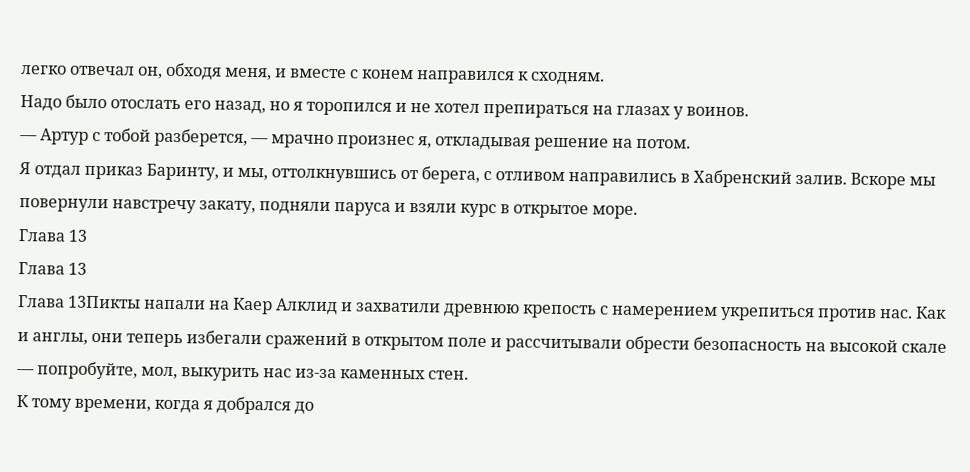легко отвечал он, обходя меня, и вместе с конем направился к сходням.
Надо было отослать его назад, но я торопился и не хотел препираться на глазах у воинов.
— Артур с тобой разберется, — мрачно произнес я, откладывая решение на потом.
Я отдал приказ Баринту, и мы, оттолкнувшись от берега, с отливом направились в Хабренский залив. Вскоре мы повернули навстречу закату, подняли паруса и взяли курс в открытое море.
Глава 13
Глава 13
Глава 13Пикты напали на Каер Алклид и захватили древнюю крепость с намерением укрепиться против нас. Как и англы, они теперь избегали сражений в открытом поле и рассчитывали обрести безопасность на высокой скале — попробуйте, мол, выкурить нас из-за каменных стен.
К тому времени, когда я добрался до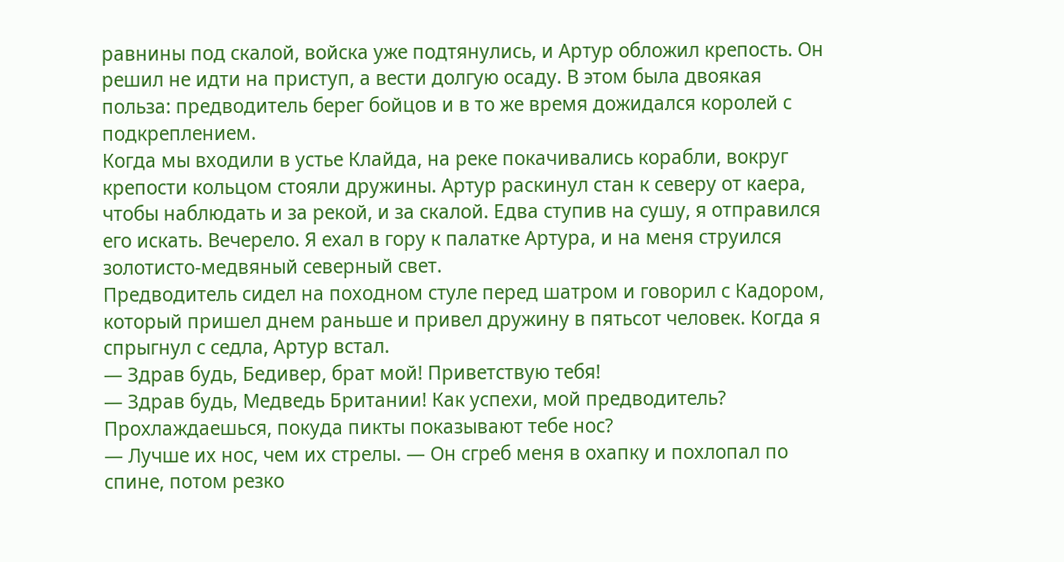равнины под скалой, войска уже подтянулись, и Артур обложил крепость. Он решил не идти на приступ, а вести долгую осаду. В этом была двоякая польза: предводитель берег бойцов и в то же время дожидался королей с подкреплением.
Когда мы входили в устье Клайда, на реке покачивались корабли, вокруг крепости кольцом стояли дружины. Артур раскинул стан к северу от каера, чтобы наблюдать и за рекой, и за скалой. Едва ступив на сушу, я отправился его искать. Вечерело. Я ехал в гору к палатке Артура, и на меня струился золотисто-медвяный северный свет.
Предводитель сидел на походном стуле перед шатром и говорил с Кадором, который пришел днем раньше и привел дружину в пятьсот человек. Когда я спрыгнул с седла, Артур встал.
— Здрав будь, Бедивер, брат мой! Приветствую тебя!
— Здрав будь, Медведь Британии! Как успехи, мой предводитель? Прохлаждаешься, покуда пикты показывают тебе нос?
— Лучше их нос, чем их стрелы. — Он сгреб меня в охапку и похлопал по спине, потом резко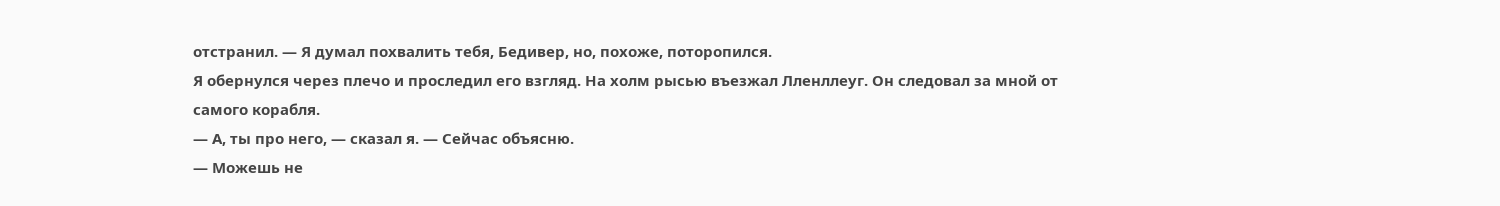отстранил. — Я думал похвалить тебя, Бедивер, но, похоже, поторопился.
Я обернулся через плечо и проследил его взгляд. На холм рысью въезжал Лленллеуг. Он следовал за мной от самого корабля.
— А, ты про него, — сказал я. — Сейчас объясню.
— Можешь не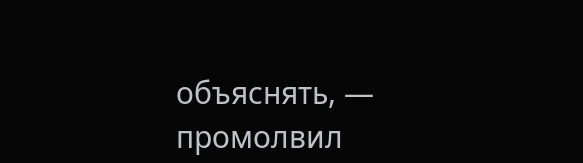объяснять, — промолвил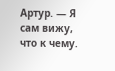Артур. — Я сам вижу, что к чему.